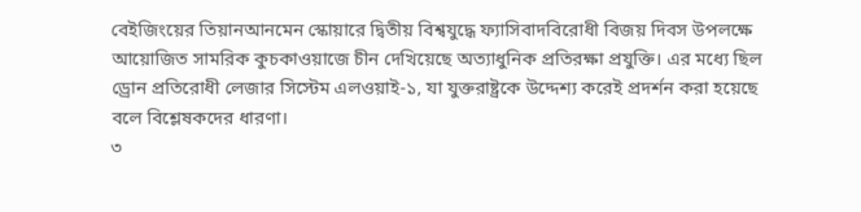বেইজিংয়ের তিয়ানআনমেন স্কোয়ারে দ্বিতীয় বিশ্বযুদ্ধে ফ্যাসিবাদবিরোধী বিজয় দিবস উপলক্ষে আয়োজিত সামরিক কুচকাওয়াজে চীন দেখিয়েছে অত্যাধুনিক প্রতিরক্ষা প্রযুক্তি। এর মধ্যে ছিল ড্রোন প্রতিরোধী লেজার সিস্টেম এলওয়াই-১, যা যুক্তরাষ্ট্রকে উদ্দেশ্য করেই প্রদর্শন করা হয়েছে বলে বিশ্লেষকদের ধারণা।
৩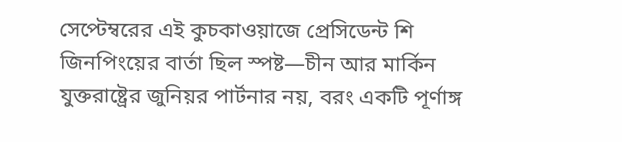সেপ্টেম্বরের এই কুচকাওয়াজে প্রেসিডেন্ট শি জিনপিংয়ের বার্তা ছিল স্পষ্ট—চীন আর মার্কিন যুক্তরাষ্ট্রের জুনিয়র পার্টনার নয়, বরং একটি পূর্ণাঙ্গ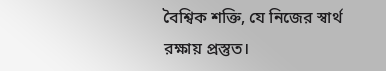বৈশ্বিক শক্তি, যে নিজের স্বার্থ রক্ষায় প্রস্তুত।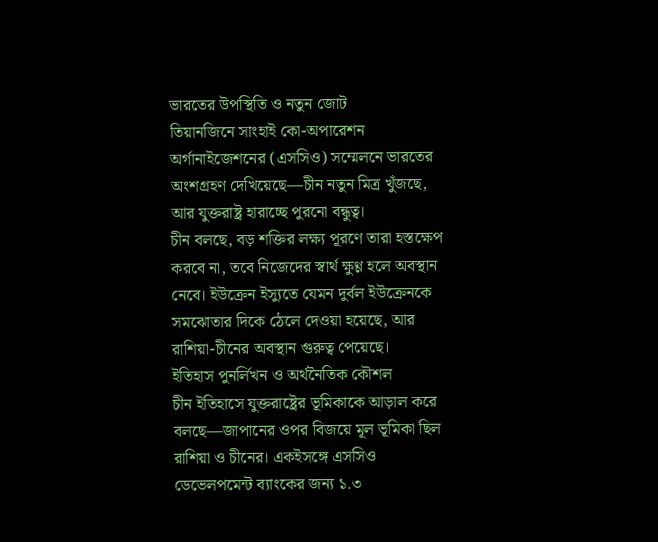ভারতের উপস্থিতি ও নতুন জোট
তিয়ানজিনে সাংহাই কো-অপারেশন অর্গানাইজেশনের (এসসিও) সম্মেলনে ভারতের অংশগ্রহণ দেখিয়েছে—চীন নতুন মিত্র খুঁজছে, আর যুক্তরাষ্ট্র হারাচ্ছে পুরনো বন্ধুত্ব।
চীন বলছে, বড় শক্তির লক্ষ্য পূরণে তারা হস্তক্ষেপ করবে না, তবে নিজেদের স্বার্থ ক্ষুণ্ণ হলে অবস্থান নেবে। ইউক্রেন ইস্যুতে যেমন দুর্বল ইউক্রেনকে সমঝোতার দিকে ঠেলে দেওয়া হয়েছে, আর রাশিয়া-চীনের অবস্থান গুরুত্ব পেয়েছে।
ইতিহাস পুনর্লিখন ও অর্থনৈতিক কৌশল
চীন ইতিহাসে যুক্তরাষ্ট্রের ভূমিকাকে আড়াল করে বলছে—জাপানের ওপর বিজয়ে মূল ভূমিকা ছিল রাশিয়া ও চীনের। একইসঙ্গে এসসিও ডেভেলপমেন্ট ব্যাংকের জন্য ১.৩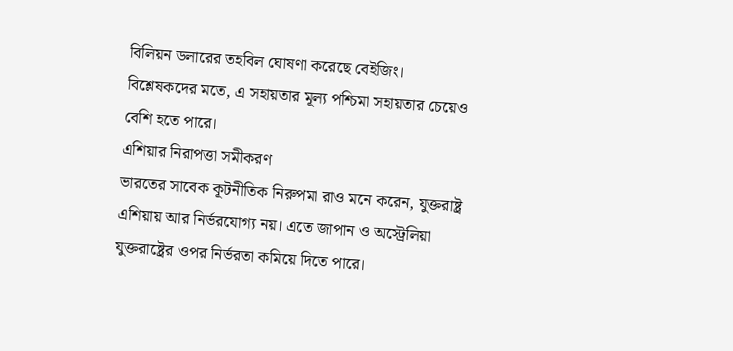বিলিয়ন ডলারের তহবিল ঘোষণা করেছে বেইজিং। বিশ্লেষকদের মতে, এ সহায়তার মূল্য পশ্চিমা সহায়তার চেয়েও বেশি হতে পারে।
এশিয়ার নিরাপত্তা সমীকরণ
ভারতের সাবেক কূটনীতিক নিরুপমা রাও মনে করেন, যুক্তরাষ্ট্র এশিয়ায় আর নির্ভরযোগ্য নয়। এতে জাপান ও অস্ট্রেলিয়া যুক্তরাষ্ট্রের ওপর নির্ভরতা কমিয়ে দিতে পারে।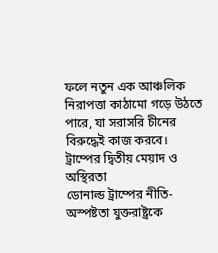ফলে নতুন এক আঞ্চলিক নিরাপত্তা কাঠামো গড়ে উঠতে পারে, যা সরাসরি চীনের বিরুদ্ধেই কাজ করবে।
ট্রাম্পের দ্বিতীয় মেয়াদ ও অস্থিরতা
ডোনাল্ড ট্রাম্পের নীতি-অস্পষ্টতা যুক্তরাষ্ট্রকে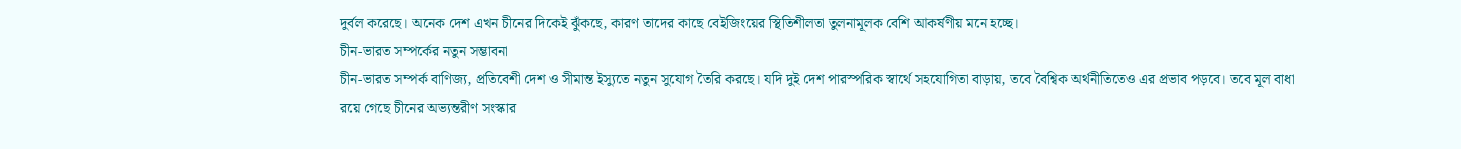দুর্বল করেছে। অনেক দেশ এখন চীনের দিকেই ঝুঁকছে, কারণ তাদের কাছে বেইজিংয়ের স্থিতিশীলতা তুলনামূলক বেশি আকর্ষণীয় মনে হচ্ছে।
চীন-ভারত সম্পর্কের নতুন সম্ভাবনা
চীন-ভারত সম্পর্ক বাণিজ্য, প্রতিবেশী দেশ ও সীমান্ত ইস্যুতে নতুন সুযোগ তৈরি করছে। যদি দুই দেশ পারস্পরিক স্বার্থে সহযোগিতা বাড়ায়, তবে বৈশ্বিক অর্থনীতিতেও এর প্রভাব পড়বে। তবে মূল বাধা রয়ে গেছে চীনের অভ্যন্তরীণ সংস্কার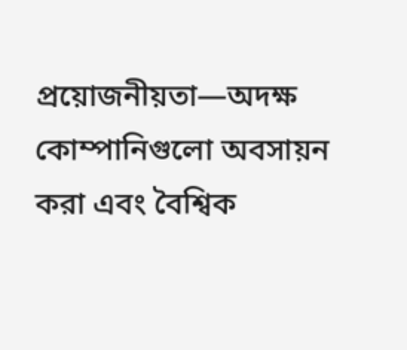প্রয়োজনীয়তা—অদক্ষ কোম্পানিগুলো অবসায়ন করা এবং বৈশ্বিক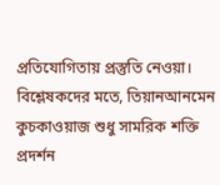প্রতিযোগিতায় প্রস্তুতি নেওয়া।
বিশ্লেষকদের মতে, তিয়ানআনমেন কুচকাওয়াজ শুধু সামরিক শক্তি প্রদর্শন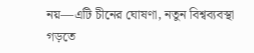নয়—এটি চীনের ঘোষণা, নতুন বিশ্বব্যবস্থা গড়তে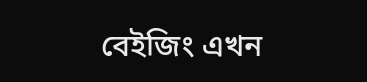বেইজিং এখন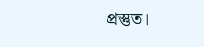প্রস্তুত।